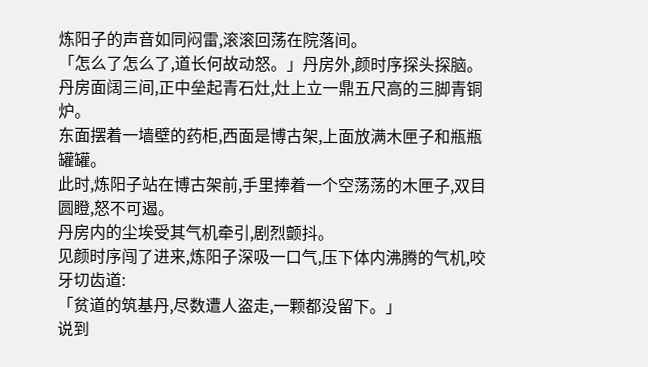炼阳子的声音如同闷雷,滚滚回荡在院落间。
「怎么了怎么了,道长何故动怒。」丹房外,颜时序探头探脑。
丹房面阔三间,正中垒起青石灶,灶上立一鼎五尺高的三脚青铜炉。
东面摆着一墙壁的药柜,西面是博古架,上面放满木匣子和瓶瓶罐罐。
此时,炼阳子站在博古架前,手里捧着一个空荡荡的木匣子,双目圆瞪,怒不可遏。
丹房内的尘埃受其气机牵引,剧烈颤抖。
见颜时序闯了进来,炼阳子深吸一口气,压下体内沸腾的气机,咬牙切齿道:
「贫道的筑基丹,尽数遭人盗走,一颗都没留下。」
说到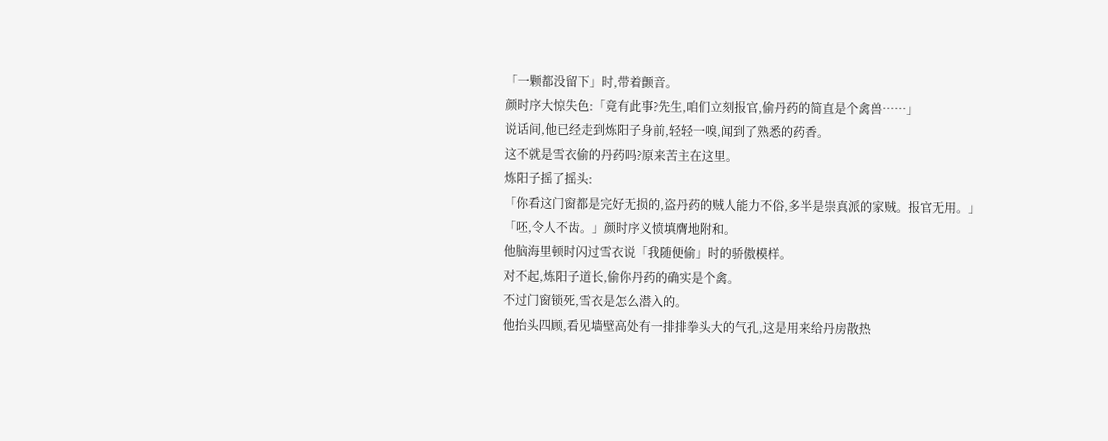「一颗都没留下」时,带着颤音。
颜时序大惊失色:「竟有此事?先生,咱们立刻报官,偷丹药的简直是个禽兽……」
说话间,他已经走到炼阳子身前,轻轻一嗅,闻到了熟悉的药香。
这不就是雪衣偷的丹药吗?原来苦主在这里。
炼阳子摇了摇头:
「你看这门窗都是完好无损的,盗丹药的贼人能力不俗,多半是崇真派的家贼。报官无用。」
「呸,令人不齿。」颜时序义愤填膺地附和。
他脑海里顿时闪过雪衣说「我随便偷」时的骄傲模样。
对不起,炼阳子道长,偷你丹药的确实是个禽。
不过门窗锁死,雪衣是怎么潜入的。
他抬头四顾,看见墙壁高处有一排排拳头大的气孔,这是用来给丹房散热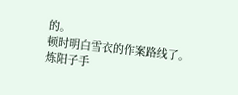的。
顿时明白雪衣的作案路线了。
炼阳子手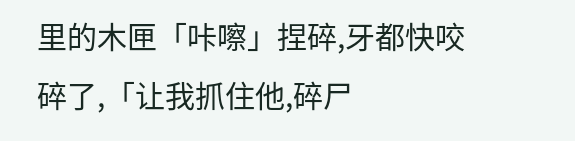里的木匣「咔嚓」捏碎,牙都快咬碎了,「让我抓住他,碎尸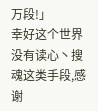万段!」
幸好这个世界没有读心丶搜魂这类手段,感谢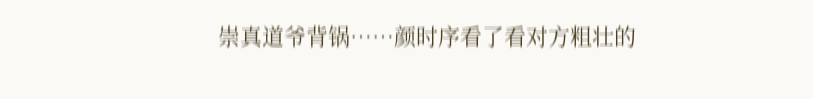崇真道爷背锅……颜时序看了看对方粗壮的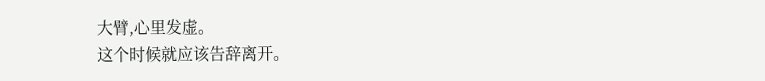大臂,心里发虚。
这个时候就应该告辞离开。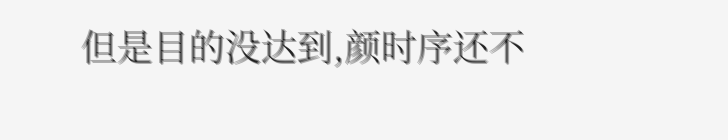但是目的没达到,颜时序还不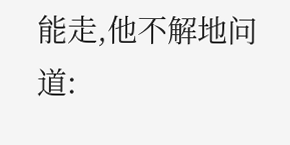能走,他不解地问道: